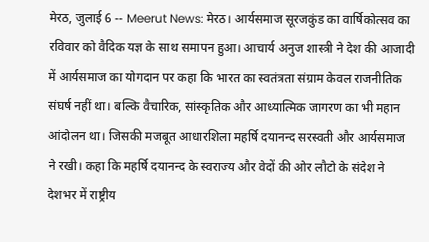मेरठ, जुलाई 6 -- Meerut News: मेरठ। आर्यसमाज सूरजकुंड का वार्षिकोत्सव का रविवार को वैदिक यज्ञ के साथ समापन हुआ। आचार्य अनुज शास्त्री ने देश की आजादी में आर्यसमाज का योगदान पर कहा कि भारत का स्वतंत्रता संग्राम केवल राजनीतिक संघर्ष नहीं था। बल्कि वैचारिक, सांस्कृतिक और आध्यात्मिक जागरण का भी महान आंदोलन था। जिसकी मजबूत आधारशिला महर्षि दयानन्द सरस्वती और आर्यसमाज ने रखी। कहा कि महर्षि दयानन्द के स्वराज्य और वेदों की ओर लौटो के संदेश ने देशभर में राष्ट्रीय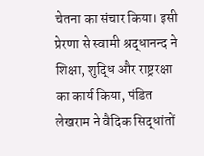चेतना का संचार किया। इसी प्रेरणा से स्वामी श्रद्धानन्द ने शिक्षा, शुद्धि और राष्ट्ररक्षा का कार्य किया, पंडित लेखराम ने वैदिक सिद्धांतों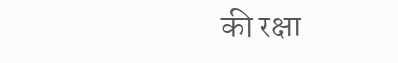की रक्षा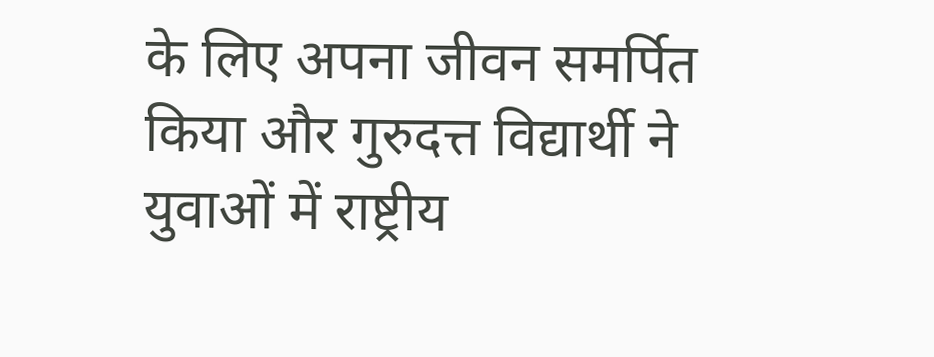के लिए अपना जीवन समर्पित किया और गुरुदत्त विद्यार्थी ने युवाओं में राष्ट्रीय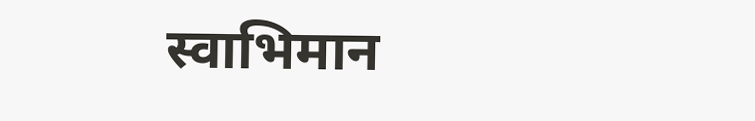स्वाभिमान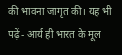की भावना जागृत की। यह भी पढ़ें- आर्य ही भारत के मूल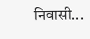निवासी...